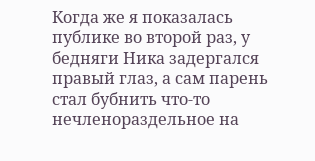Когда же я показалась публике во второй раз, у бедняги Ника задергался правый глаз, а сам парень стал бубнить что-то нечленораздельное на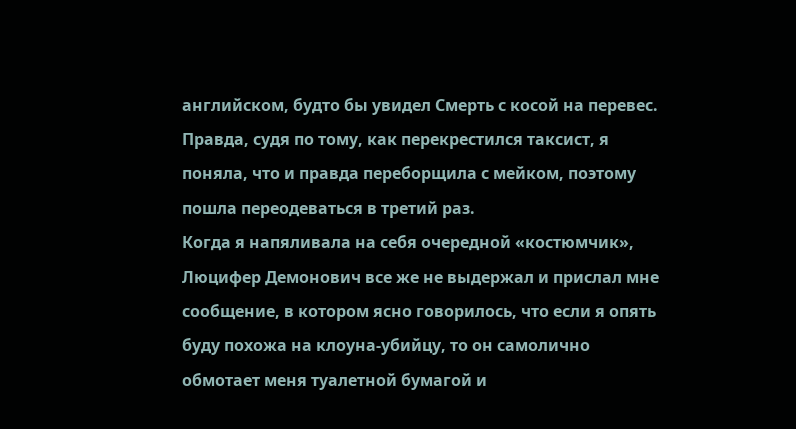английском, будто бы увидел Смерть с косой на перевес. Правда, судя по тому, как перекрестился таксист, я поняла, что и правда переборщила с мейком, поэтому пошла переодеваться в третий раз.
Когда я напяливала на себя очередной «костюмчик», Люцифер Демонович все же не выдержал и прислал мне сообщение, в котором ясно говорилось, что если я опять буду похожа на клоуна-убийцу, то он самолично обмотает меня туалетной бумагой и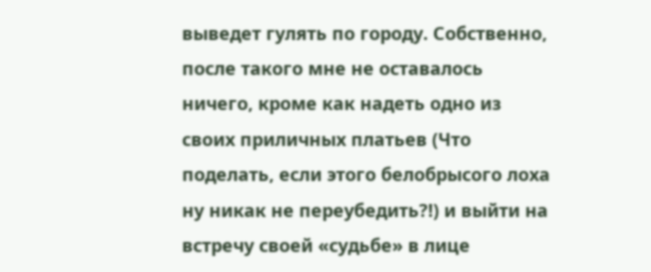выведет гулять по городу. Собственно, после такого мне не оставалось ничего, кроме как надеть одно из своих приличных платьев (Что поделать, если этого белобрысого лоха ну никак не переубедить?!) и выйти на встречу своей «судьбе» в лице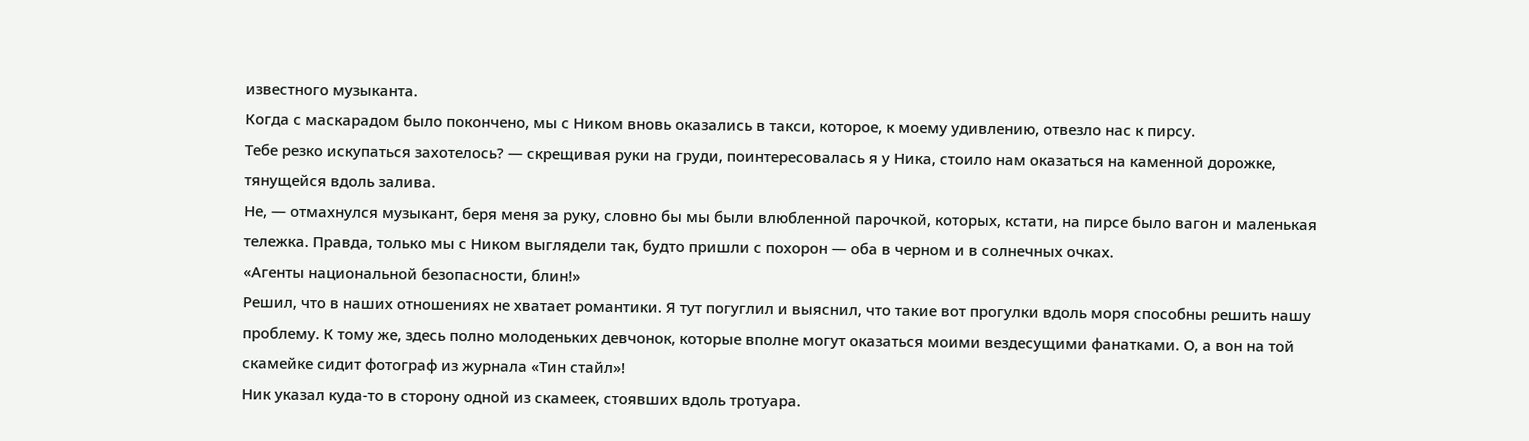известного музыканта.
Когда с маскарадом было покончено, мы с Ником вновь оказались в такси, которое, к моему удивлению, отвезло нас к пирсу.
Тебе резко искупаться захотелось? — скрещивая руки на груди, поинтересовалась я у Ника, стоило нам оказаться на каменной дорожке, тянущейся вдоль залива.
Не, — отмахнулся музыкант, беря меня за руку, словно бы мы были влюбленной парочкой, которых, кстати, на пирсе было вагон и маленькая тележка. Правда, только мы с Ником выглядели так, будто пришли с похорон — оба в черном и в солнечных очках.
«Агенты национальной безопасности, блин!»
Решил, что в наших отношениях не хватает романтики. Я тут погуглил и выяснил, что такие вот прогулки вдоль моря способны решить нашу проблему. К тому же, здесь полно молоденьких девчонок, которые вполне могут оказаться моими вездесущими фанатками. О, а вон на той скамейке сидит фотограф из журнала «Тин стайл»!
Ник указал куда-то в сторону одной из скамеек, стоявших вдоль тротуара.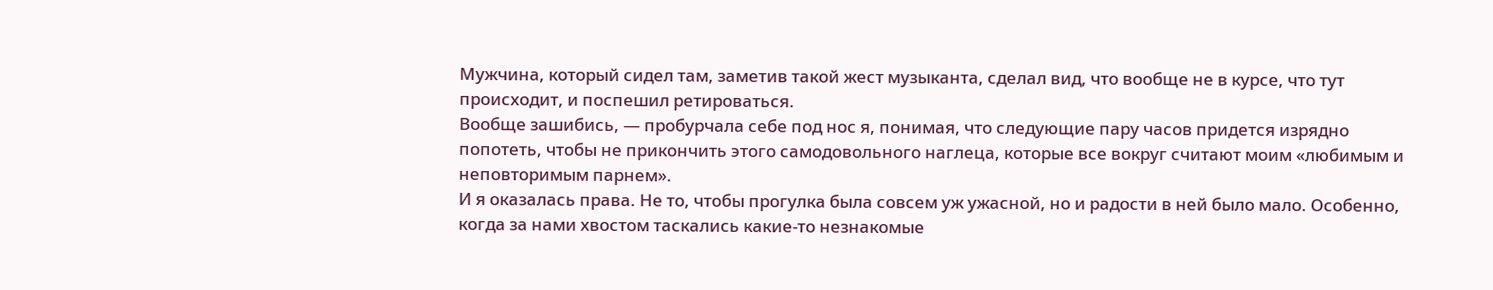Мужчина, который сидел там, заметив такой жест музыканта, сделал вид, что вообще не в курсе, что тут происходит, и поспешил ретироваться.
Вообще зашибись, — пробурчала себе под нос я, понимая, что следующие пару часов придется изрядно попотеть, чтобы не прикончить этого самодовольного наглеца, которые все вокруг считают моим «любимым и неповторимым парнем».
И я оказалась права. Не то, чтобы прогулка была совсем уж ужасной, но и радости в ней было мало. Особенно, когда за нами хвостом таскались какие-то незнакомые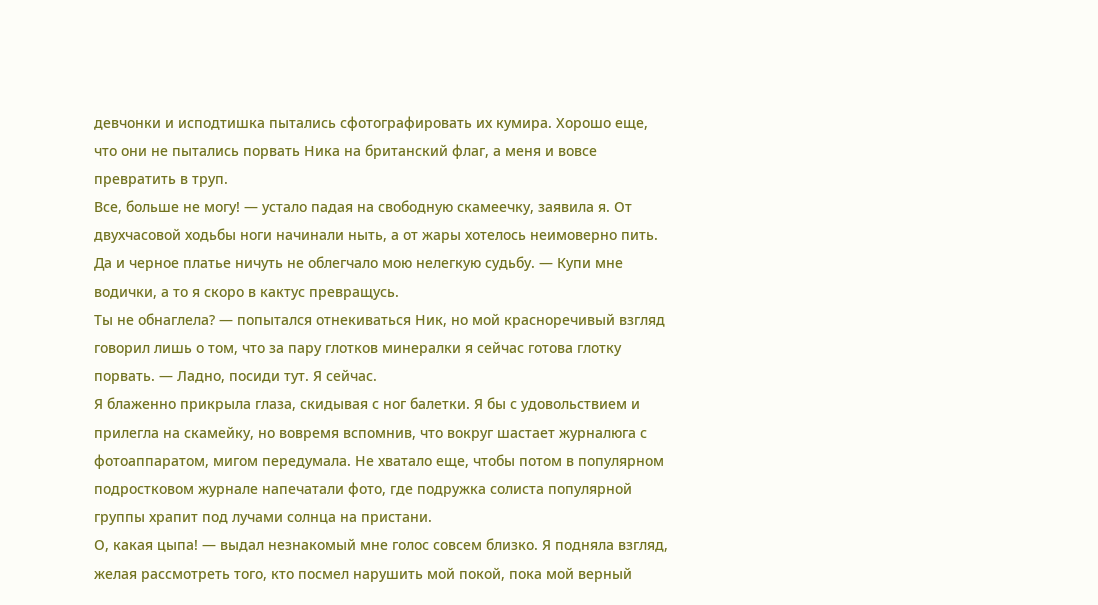девчонки и исподтишка пытались сфотографировать их кумира. Хорошо еще, что они не пытались порвать Ника на британский флаг, а меня и вовсе превратить в труп.
Все, больше не могу! — устало падая на свободную скамеечку, заявила я. От двухчасовой ходьбы ноги начинали ныть, а от жары хотелось неимоверно пить. Да и черное платье ничуть не облегчало мою нелегкую судьбу. — Купи мне водички, а то я скоро в кактус превращусь.
Ты не обнаглела? — попытался отнекиваться Ник, но мой красноречивый взгляд говорил лишь о том, что за пару глотков минералки я сейчас готова глотку порвать. — Ладно, посиди тут. Я сейчас.
Я блаженно прикрыла глаза, скидывая с ног балетки. Я бы с удовольствием и прилегла на скамейку, но вовремя вспомнив, что вокруг шастает журналюга с фотоаппаратом, мигом передумала. Не хватало еще, чтобы потом в популярном подростковом журнале напечатали фото, где подружка солиста популярной группы храпит под лучами солнца на пристани.
О, какая цыпа! — выдал незнакомый мне голос совсем близко. Я подняла взгляд, желая рассмотреть того, кто посмел нарушить мой покой, пока мой верный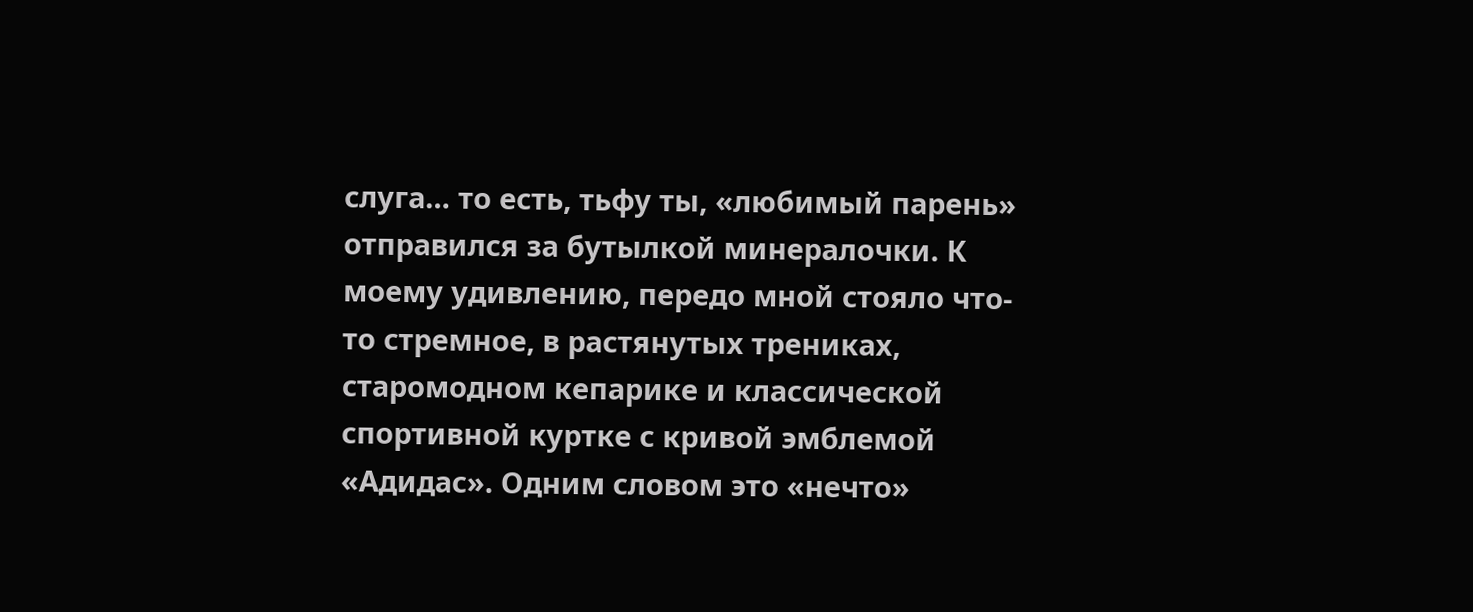слуга… то есть, тьфу ты, «любимый парень» отправился за бутылкой минералочки. К моему удивлению, передо мной стояло что-то стремное, в растянутых трениках, старомодном кепарике и классической спортивной куртке с кривой эмблемой «Адидас». Одним словом это «нечто»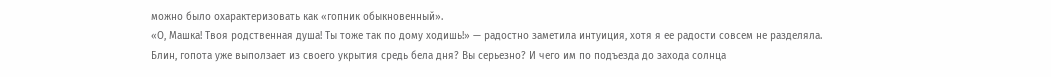можно было охарактеризовать как «гопник обыкновенный».
«О, Машка! Твоя родственная душа! Ты тоже так по дому ходишь!» — радостно заметила интуиция, хотя я ее радости совсем не разделяла.
Блин, гопота уже выползает из своего укрытия средь бела дня? Вы серьезно? И чего им по подъезда до захода солнца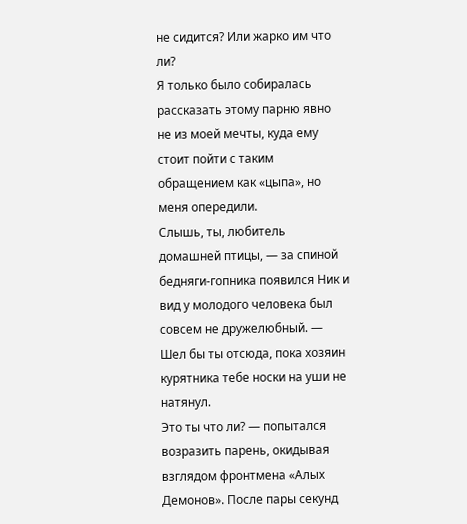не сидится? Или жарко им что ли?
Я только было собиралась рассказать этому парню явно не из моей мечты, куда ему стоит пойти с таким обращением как «цыпа», но меня опередили.
Слышь, ты, любитель домашней птицы, — за спиной бедняги-гопника появился Ник и вид у молодого человека был совсем не дружелюбный. — Шел бы ты отсюда, пока хозяин курятника тебе носки на уши не натянул.
Это ты что ли? — попытался возразить парень, окидывая взглядом фронтмена «Алых Демонов». После пары секунд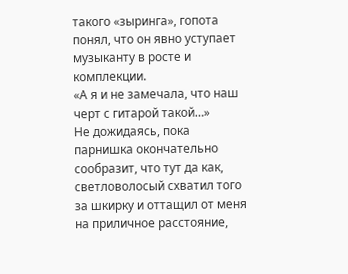такого «зыринга», гопота понял, что он явно уступает музыканту в росте и комплекции.
«А я и не замечала, что наш черт с гитарой такой…»
Не дожидаясь, пока парнишка окончательно сообразит, что тут да как, светловолосый схватил того за шкирку и оттащил от меня на приличное расстояние,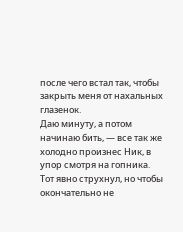после чего встал так, чтобы закрыть меня от нахальных глазенок.
Даю минуту, а потом начинаю бить, — все так же холодно произнес Ник, в упор смотря на гопника. Тот явно струхнул, но чтобы окончательно не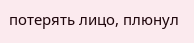потерять лицо, плюнул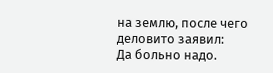на землю, после чего деловито заявил:
Да больно надо.